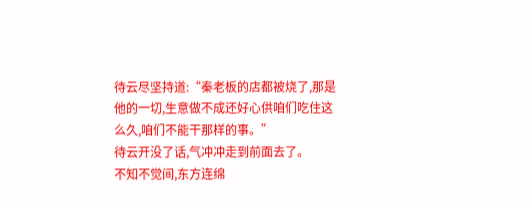待云尽坚持道:“秦老板的店都被烧了,那是他的一切,生意做不成还好心供咱们吃住这么久,咱们不能干那样的事。”
待云开没了话,气冲冲走到前面去了。
不知不觉间,东方连绵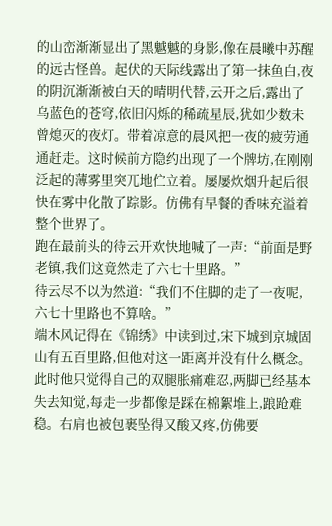的山峦渐渐显出了黑魆魆的身影,像在晨曦中苏醒的远古怪兽。起伏的天际线露出了第一抹鱼白,夜的阴沉渐渐被白天的晴明代替,云开之后,露出了乌蓝色的苍穹,依旧闪烁的稀疏星辰,犹如少数未曾熄灭的夜灯。带着凉意的晨风把一夜的疲劳通通赶走。这时候前方隐约出现了一个牌坊,在刚刚泛起的薄雾里突兀地伫立着。屡屡炊烟升起后很快在雾中化散了踪影。仿佛有早餐的香味充溢着整个世界了。
跑在最前头的待云开欢快地喊了一声:“前面是野老镇,我们这竟然走了六七十里路。”
待云尽不以为然道:“我们不住脚的走了一夜呢,六七十里路也不算啥。”
端木风记得在《锦绣》中读到过,宋下城到京城固山有五百里路,但他对这一距离并没有什么概念。此时他只觉得自己的双腿胀痛难忍,两脚已经基本失去知觉,每走一步都像是踩在棉絮堆上,踉跄难稳。右肩也被包裹坠得又酸又疼,仿佛要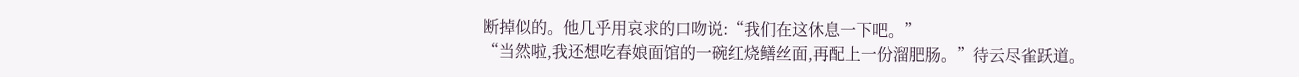断掉似的。他几乎用哀求的口吻说:“我们在这休息一下吧。”
“当然啦,我还想吃春娘面馆的一碗红烧鳝丝面,再配上一份溜肥肠。”待云尽雀跃道。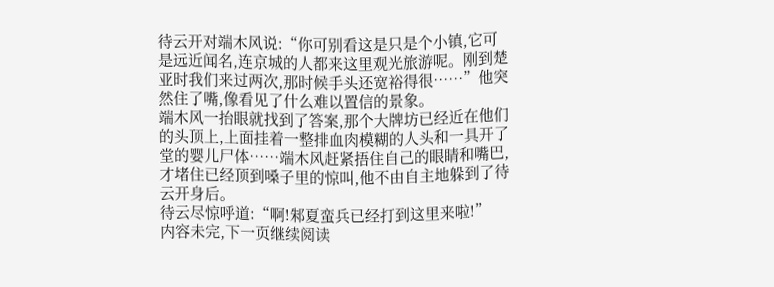待云开对端木风说:“你可别看这是只是个小镇,它可是远近闻名,连京城的人都来这里观光旅游呢。刚到楚亚时我们来过两次,那时候手头还宽裕得很……”他突然住了嘴,像看见了什么难以置信的景象。
端木风一抬眼就找到了答案,那个大牌坊已经近在他们的头顶上,上面挂着一整排血肉模糊的人头和一具开了堂的婴儿尸体……端木风赶紧捂住自己的眼睛和嘴巴,才堵住已经顶到嗓子里的惊叫,他不由自主地躲到了待云开身后。
待云尽惊呼道:“啊!邾夏蛮兵已经打到这里来啦!”
内容未完,下一页继续阅读